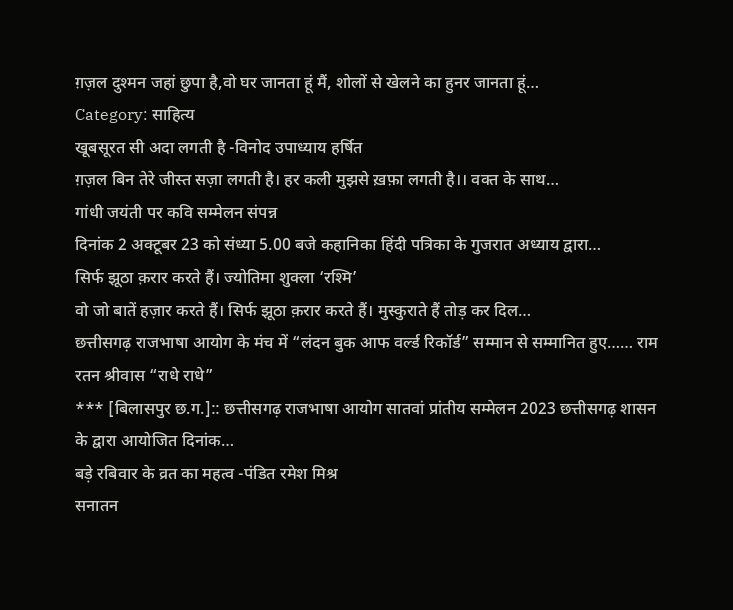ग़ज़ल दुश्मन जहां छुपा है,वो घर जानता हूं मैं, शोलों से खेलने का हुनर जानता हूं…
Category: साहित्य
खूबसूरत सी अदा लगती है -विनोद उपाध्याय हर्षित
ग़ज़ल बिन तेरे जीस्त सज़ा लगती है। हर कली मुझसे ख़फ़ा लगती है।। वक्त के साथ…
गांधी जयंती पर कवि सम्मेलन संपन्न
दिनांक 2 अक्टूबर 23 को संध्या 5.00 बजे कहानिका हिंदी पत्रिका के गुजरात अध्याय द्वारा…
सिर्फ झूठा क़रार करते हैं। ज्योतिमा शुक्ला ‘रश्मि’
वो जो बातें हज़ार करते हैं। सिर्फ झूठा क़रार करते हैं। मुस्कुराते हैं तोड़ कर दिल…
छत्तीसगढ़ राजभाषा आयोग के मंच में “लंदन बुक आफ वर्ल्ड रिकॉर्ड” सम्मान से सम्मानित हुए…… राम रतन श्रीवास “राधे राधे”
*** [बिलासपुर छ.ग.]:: छत्तीसगढ़ राजभाषा आयोग सातवां प्रांतीय सम्मेलन 2023 छत्तीसगढ़ शासन के द्वारा आयोजित दिनांक…
बड़े रबिवार के व्रत का महत्व -पंडित रमेश मिश्र
सनातन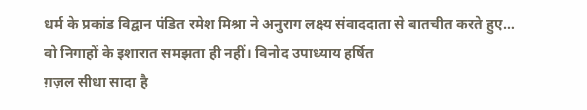धर्म के प्रकांड विद्वान पंडित रमेश मिश्रा ने अनुराग लक्ष्य संवाददाता से बातचीत करते हुए…
वो निगाहों के इशारात समझता ही नहीं। विनोद उपाध्याय हर्षित
ग़ज़ल सीधा सादा है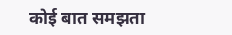कोई बात समझता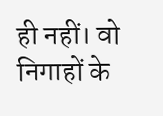ही नहीं। वो निगाहों के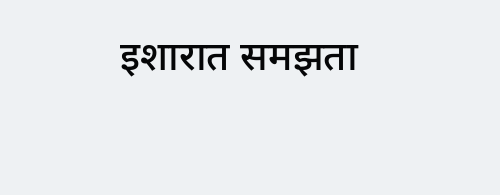इशारात समझता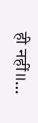ही नहीं।।…